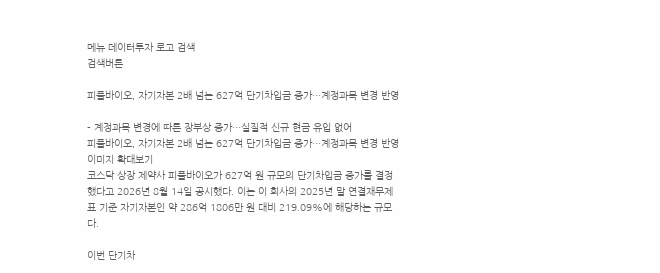메뉴 데이터투자 로고 검색
검색버튼

피플바이오, 자기자본 2배 넘는 627억 단기차입금 증가…계정과목 변경 반영

- 계정과목 변경에 따른 장부상 증가…실질적 신규 현금 유입 없어
피플바이오, 자기자본 2배 넘는 627억 단기차입금 증가…계정과목 변경 반영이미지 확대보기
코스닥 상장 제약사 피플바이오가 627억 원 규모의 단기차입금 증가를 결정했다고 2026년 8월 14일 공시했다. 이는 이 회사의 2025년 말 연결재무제표 기준 자기자본인 약 286억 1806만 원 대비 219.09%에 해당하는 규모다.

이번 단기차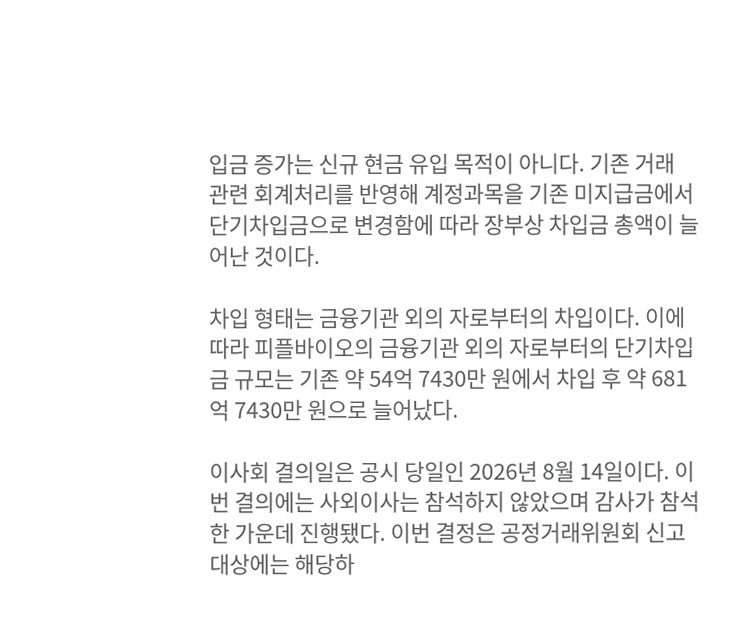입금 증가는 신규 현금 유입 목적이 아니다. 기존 거래 관련 회계처리를 반영해 계정과목을 기존 미지급금에서 단기차입금으로 변경함에 따라 장부상 차입금 총액이 늘어난 것이다.

차입 형태는 금융기관 외의 자로부터의 차입이다. 이에 따라 피플바이오의 금융기관 외의 자로부터의 단기차입금 규모는 기존 약 54억 7430만 원에서 차입 후 약 681억 7430만 원으로 늘어났다.

이사회 결의일은 공시 당일인 2026년 8월 14일이다. 이번 결의에는 사외이사는 참석하지 않았으며 감사가 참석한 가운데 진행됐다. 이번 결정은 공정거래위원회 신고 대상에는 해당하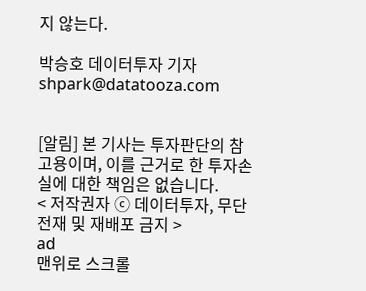지 않는다.

박승호 데이터투자 기자 shpark@datatooza.com


[알림] 본 기사는 투자판단의 참고용이며, 이를 근거로 한 투자손실에 대한 책임은 없습니다.
< 저작권자 ⓒ 데이터투자, 무단 전재 및 재배포 금지 >
ad
맨위로 스크롤